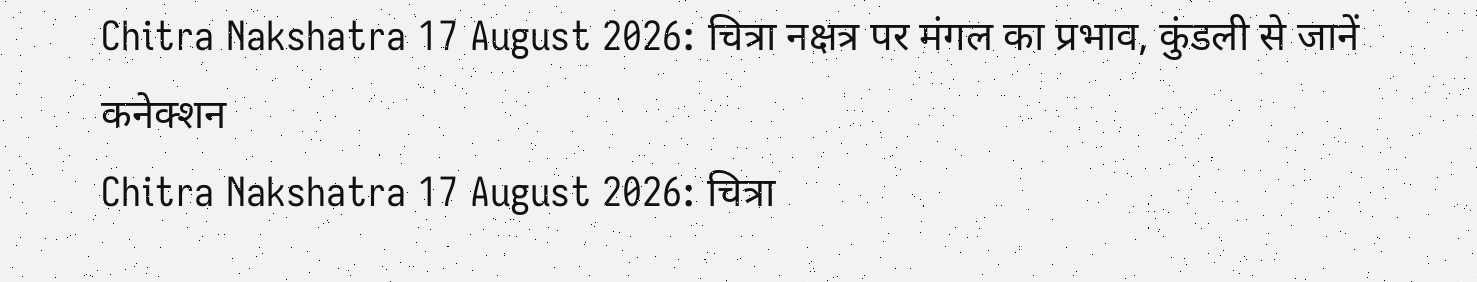Chitra Nakshatra 17 August 2026: चित्रा नक्षत्र पर मंगल का प्रभाव, कुंडली से जानें कनेक्शन
Chitra Nakshatra 17 August 2026: चित्रा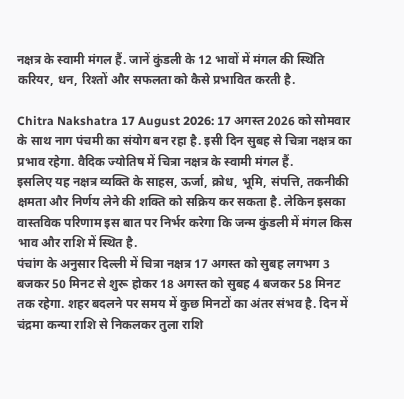नक्षत्र के स्वामी मंगल हैं. जानें कुंडली के 12 भावों में मंगल की स्थिति करियर, धन, रिश्तों और सफलता को कैसे प्रभावित करती है.

Chitra Nakshatra 17 August 2026: 17 अगस्त 2026 को सोमवार के साथ नाग पंचमी का संयोग बन रहा है. इसी दिन सुबह से चित्रा नक्षत्र का प्रभाव रहेगा. वैदिक ज्योतिष में चित्रा नक्षत्र के स्वामी मंगल हैं.
इसलिए यह नक्षत्र व्यक्ति के साहस, ऊर्जा, क्रोध, भूमि, संपत्ति, तकनीकी क्षमता और निर्णय लेने की शक्ति को सक्रिय कर सकता है. लेकिन इसका वास्तविक परिणाम इस बात पर निर्भर करेगा कि जन्म कुंडली में मंगल किस भाव और राशि में स्थित है.
पंचांग के अनुसार दिल्ली में चित्रा नक्षत्र 17 अगस्त को सुबह लगभग 3 बजकर 50 मिनट से शुरू होकर 18 अगस्त को सुबह 4 बजकर 58 मिनट तक रहेगा. शहर बदलने पर समय में कुछ मिनटों का अंतर संभव है. दिन में चंद्रमा कन्या राशि से निकलकर तुला राशि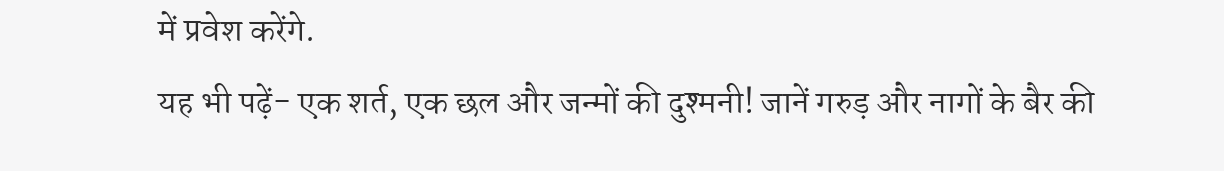में प्रवेश करेंगे.
यह भी पढ़ें- एक शर्त, एक छल और जन्मों की दुश्मनी! जानें गरुड़ और नागों के बैर की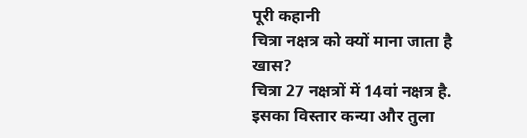पूरी कहानी
चित्रा नक्षत्र को क्यों माना जाता है खास?
चित्रा 27 नक्षत्रों में 14वां नक्षत्र है. इसका विस्तार कन्या और तुला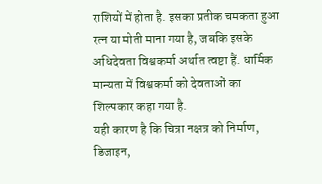राशियों में होता है. इसका प्रतीक चमकता हुआ रत्न या मोती माना गया है, जबकि इसके अधिदेवता विश्वकर्मा अर्थात त्वष्टा हैं. धार्मिक मान्यता में विश्वकर्मा को देवताओं का शिल्पकार कहा गया है.
यही कारण है कि चित्रा नक्षत्र को निर्माण, डिजाइन,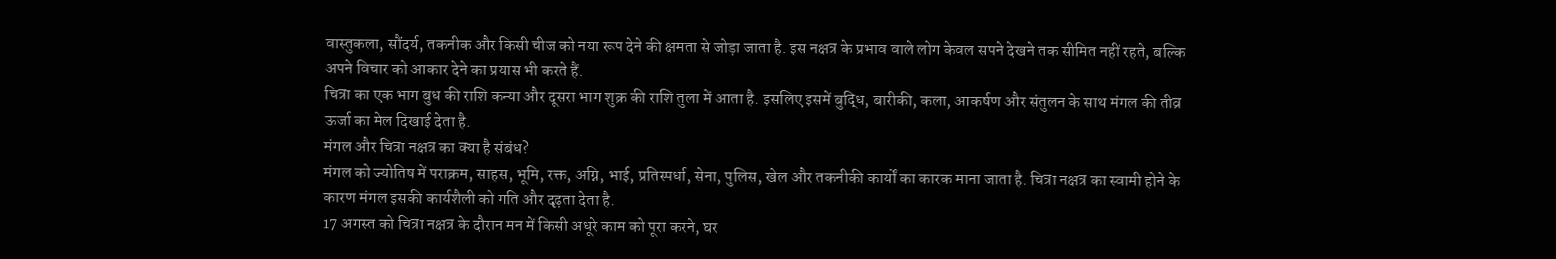वास्तुकला, सौंदर्य, तकनीक और किसी चीज को नया रूप देने की क्षमता से जोड़ा जाता है. इस नक्षत्र के प्रभाव वाले लोग केवल सपने देखने तक सीमित नहीं रहते, बल्कि अपने विचार को आकार देने का प्रयास भी करते हैं.
चित्रा का एक भाग बुध की राशि कन्या और दूसरा भाग शुक्र की राशि तुला में आता है. इसलिए इसमें बुद्धि, बारीकी, कला, आकर्षण और संतुलन के साथ मंगल की तीव्र ऊर्जा का मेल दिखाई देता है.
मंगल और चित्रा नक्षत्र का क्या है संबंध?
मंगल को ज्योतिष में पराक्रम, साहस, भूमि, रक्त, अग्नि, भाई, प्रतिस्पर्धा, सेना, पुलिस, खेल और तकनीकी कार्यों का कारक माना जाता है. चित्रा नक्षत्र का स्वामी होने के कारण मंगल इसकी कार्यशैली को गति और दृढ़ता देता है.
17 अगस्त को चित्रा नक्षत्र के दौरान मन में किसी अधूरे काम को पूरा करने, घर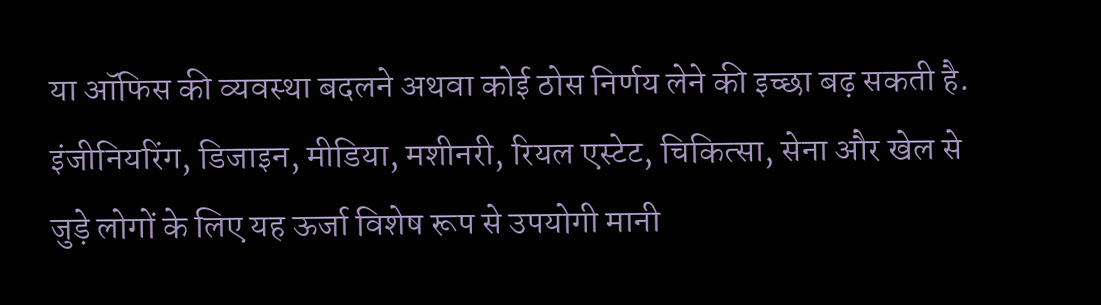या ऑफिस की व्यवस्था बदलने अथवा कोई ठोस निर्णय लेने की इच्छा बढ़ सकती है. इंजीनियरिंग, डिजाइन, मीडिया, मशीनरी, रियल एस्टेट, चिकित्सा, सेना और खेल से जुड़े लोगों के लिए यह ऊर्जा विशेष रूप से उपयोगी मानी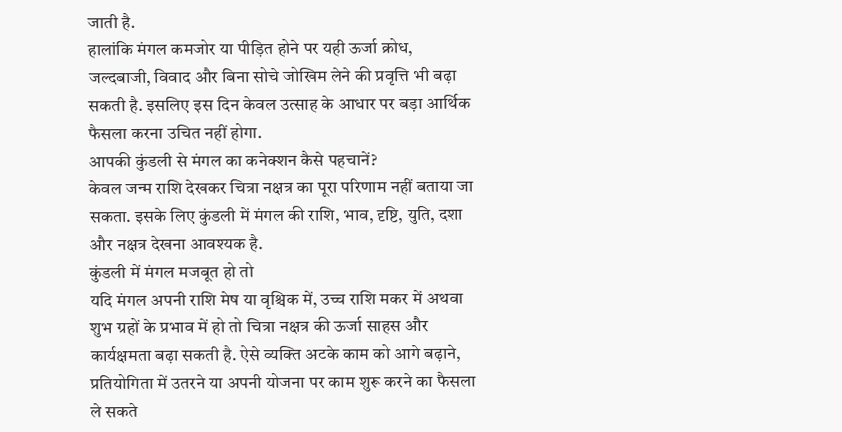जाती है.
हालांकि मंगल कमजोर या पीड़ित होने पर यही ऊर्जा क्रोध, जल्दबाजी, विवाद और बिना सोचे जोखिम लेने की प्रवृत्ति भी बढ़ा सकती है. इसलिए इस दिन केवल उत्साह के आधार पर बड़ा आर्थिक फैसला करना उचित नहीं होगा.
आपकी कुंडली से मंगल का कनेक्शन कैसे पहचानें?
केवल जन्म राशि देखकर चित्रा नक्षत्र का पूरा परिणाम नहीं बताया जा सकता. इसके लिए कुंडली में मंगल की राशि, भाव, दृष्टि, युति, दशा और नक्षत्र देखना आवश्यक है.
कुंडली में मंगल मजबूत हो तो
यदि मंगल अपनी राशि मेष या वृश्चिक में, उच्च राशि मकर में अथवा शुभ ग्रहों के प्रभाव में हो तो चित्रा नक्षत्र की ऊर्जा साहस और कार्यक्षमता बढ़ा सकती है. ऐसे व्यक्ति अटके काम को आगे बढ़ाने, प्रतियोगिता में उतरने या अपनी योजना पर काम शुरू करने का फैसला ले सकते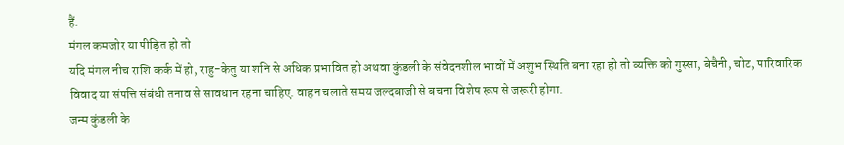हैं.
मंगल कमजोर या पीड़ित हो तो
यदि मंगल नीच राशि कर्क में हो, राहु-केतु या शनि से अधिक प्रभावित हो अथवा कुंडली के संवेदनशील भावों में अशुभ स्थिति बना रहा हो तो व्यक्ति को गुस्सा, बेचैनी, चोट, पारिवारिक विवाद या संपत्ति संबंधी तनाव से सावधान रहना चाहिए. वाहन चलाते समय जल्दबाजी से बचना विशेष रूप से जरूरी होगा.
जन्म कुंडली के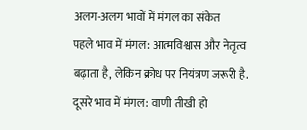अलग-अलग भावों में मंगल का संकेत
पहले भाव में मंगल: आत्मविश्वास और नेतृत्व बढ़ाता है, लेकिन क्रोध पर नियंत्रण जरूरी है.
दूसरे भाव में मंगल: वाणी तीखी हो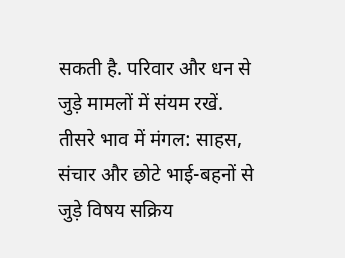सकती है. परिवार और धन से जुड़े मामलों में संयम रखें.
तीसरे भाव में मंगल: साहस, संचार और छोटे भाई-बहनों से जुड़े विषय सक्रिय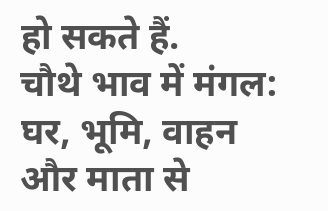हो सकते हैं.
चौथे भाव में मंगल: घर, भूमि, वाहन और माता से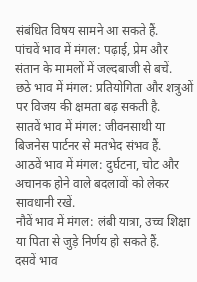संबंधित विषय सामने आ सकते हैं.
पांचवें भाव में मंगल: पढ़ाई, प्रेम और संतान के मामलों में जल्दबाजी से बचें.
छठे भाव में मंगल: प्रतियोगिता और शत्रुओं पर विजय की क्षमता बढ़ सकती है.
सातवें भाव में मंगल: जीवनसाथी या बिजनेस पार्टनर से मतभेद संभव हैं.
आठवें भाव में मंगल: दुर्घटना, चोट और अचानक होने वाले बदलावों को लेकर सावधानी रखें.
नौवें भाव में मंगल: लंबी यात्रा, उच्च शिक्षा या पिता से जुड़े निर्णय हो सकते हैं.
दसवें भाव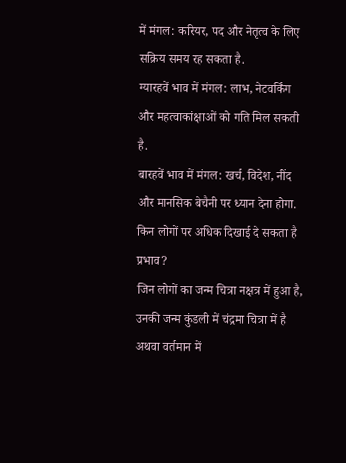में मंगल: करियर, पद और नेतृत्व के लिए सक्रिय समय रह सकता है.
ग्यारहवें भाव में मंगल: लाभ, नेटवर्किंग और महत्वाकांक्षाओं को गति मिल सकती है.
बारहवें भाव में मंगल: खर्च, विदेश, नींद और मानसिक बेचैनी पर ध्यान देना होगा.
किन लोगों पर अधिक दिखाई दे सकता है प्रभाव?
जिन लोगों का जन्म चित्रा नक्षत्र में हुआ है, उनकी जन्म कुंडली में चंद्रमा चित्रा में है अथवा वर्तमान में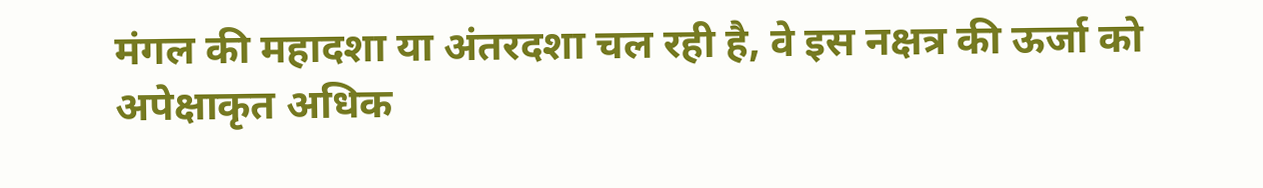मंगल की महादशा या अंतरदशा चल रही है, वे इस नक्षत्र की ऊर्जा को अपेक्षाकृत अधिक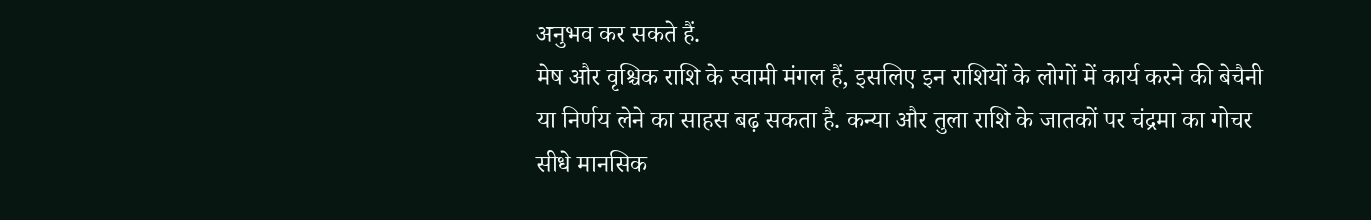अनुभव कर सकते हैं.
मेष और वृश्चिक राशि के स्वामी मंगल हैं, इसलिए इन राशियों के लोगों में कार्य करने की बेचैनी या निर्णय लेने का साहस बढ़ सकता है. कन्या और तुला राशि के जातकों पर चंद्रमा का गोचर सीधे मानसिक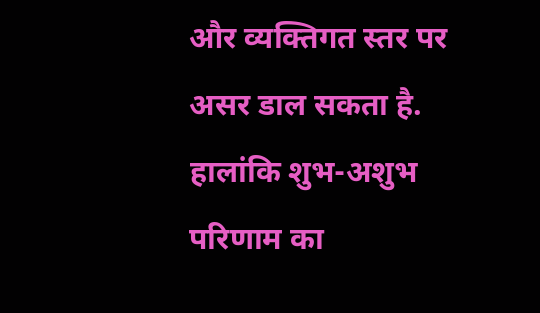और व्यक्तिगत स्तर पर असर डाल सकता है. हालांकि शुभ-अशुभ परिणाम का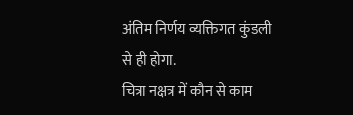अंतिम निर्णय व्यक्तिगत कुंडली से ही होगा.
चित्रा नक्षत्र में कौन से काम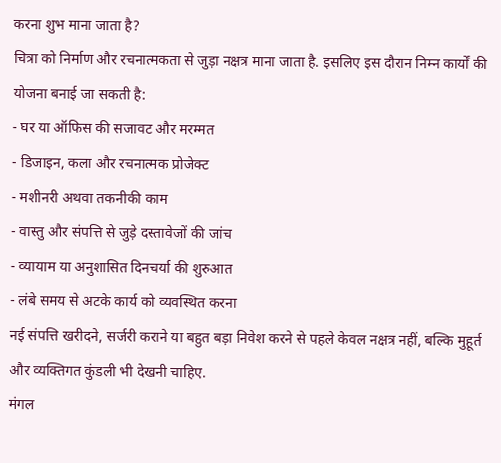करना शुभ माना जाता है?
चित्रा को निर्माण और रचनात्मकता से जुड़ा नक्षत्र माना जाता है. इसलिए इस दौरान निम्न कार्यों की योजना बनाई जा सकती है:
- घर या ऑफिस की सजावट और मरम्मत
- डिजाइन, कला और रचनात्मक प्रोजेक्ट
- मशीनरी अथवा तकनीकी काम
- वास्तु और संपत्ति से जुड़े दस्तावेजों की जांच
- व्यायाम या अनुशासित दिनचर्या की शुरुआत
- लंबे समय से अटके कार्य को व्यवस्थित करना
नई संपत्ति खरीदने, सर्जरी कराने या बहुत बड़ा निवेश करने से पहले केवल नक्षत्र नहीं, बल्कि मुहूर्त और व्यक्तिगत कुंडली भी देखनी चाहिए.
मंगल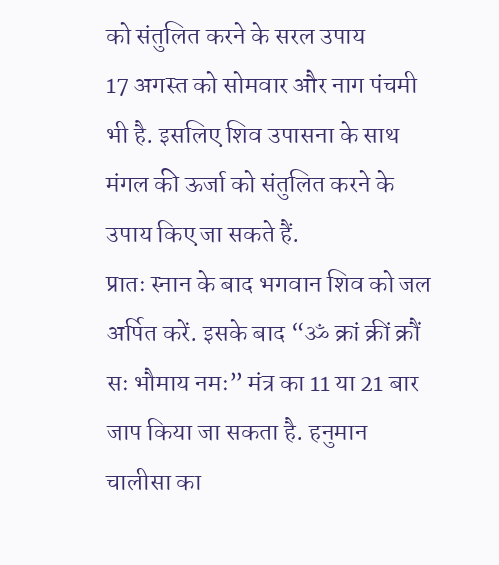को संतुलित करने के सरल उपाय
17 अगस्त को सोमवार और नाग पंचमी भी है. इसलिए शिव उपासना के साथ मंगल की ऊर्जा को संतुलित करने के उपाय किए जा सकते हैं.
प्रातः स्नान के बाद भगवान शिव को जल अर्पित करें. इसके बाद “ॐ क्रां क्रीं क्रौं सः भौमाय नमः” मंत्र का 11 या 21 बार जाप किया जा सकता है. हनुमान चालीसा का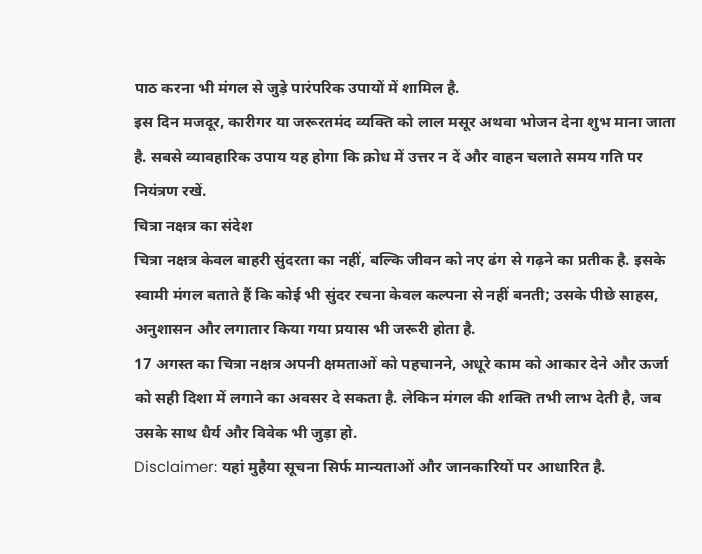पाठ करना भी मंगल से जुड़े पारंपरिक उपायों में शामिल है.
इस दिन मजदूर, कारीगर या जरूरतमंद व्यक्ति को लाल मसूर अथवा भोजन देना शुभ माना जाता है. सबसे व्यावहारिक उपाय यह होगा कि क्रोध में उत्तर न दें और वाहन चलाते समय गति पर नियंत्रण रखें.
चित्रा नक्षत्र का संदेश
चित्रा नक्षत्र केवल बाहरी सुंदरता का नहीं, बल्कि जीवन को नए ढंग से गढ़ने का प्रतीक है. इसके स्वामी मंगल बताते हैं कि कोई भी सुंदर रचना केवल कल्पना से नहीं बनती; उसके पीछे साहस, अनुशासन और लगातार किया गया प्रयास भी जरूरी होता है.
17 अगस्त का चित्रा नक्षत्र अपनी क्षमताओं को पहचानने, अधूरे काम को आकार देने और ऊर्जा को सही दिशा में लगाने का अवसर दे सकता है. लेकिन मंगल की शक्ति तभी लाभ देती है, जब उसके साथ धैर्य और विवेक भी जुड़ा हो.
Disclaimer: यहां मुहैया सूचना सिर्फ मान्यताओं और जानकारियों पर आधारित है.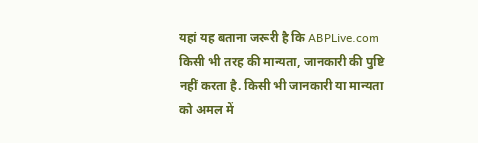यहां यह बताना जरूरी है कि ABPLive.com किसी भी तरह की मान्यता, जानकारी की पुष्टि नहीं करता है. किसी भी जानकारी या मान्यता को अमल में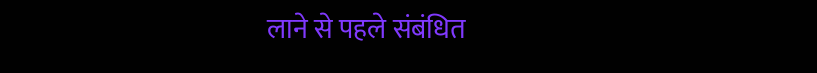लाने से पहले संबंधित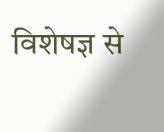विशेषज्ञ से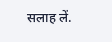सलाह लें.